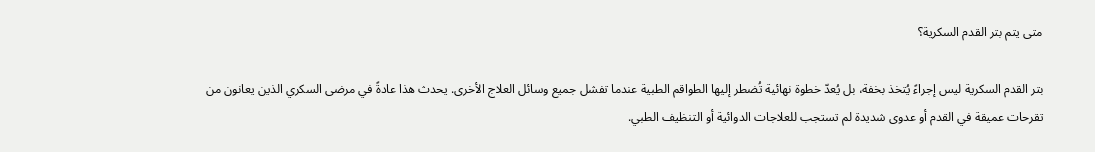متى يتم بتر القدم السكرية؟

بتر القدم السكرية ليس إجراءً يُتخذ بخفة، بل يُعدّ خطوة نهائية تُضطر إليها الطواقم الطبية عندما تفشل جميع وسائل العلاج الأخرى. يحدث هذا عادةً في مرضى السكري الذين يعانون من تقرحات عميقة في القدم أو عدوى شديدة لم تستجب للعلاجات الدوائية أو التنظيف الطبي.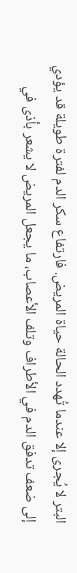البتر لا يُجرى إلا عندما تُهدد الحالة حياة المريض. فارتفاع سكر الدم لفترة طويلة قد يؤدي إلى ضعف تدفق الدم في الأطراف وتلف الأعصاب، ما يجعل المريض لا يشعر بأذى في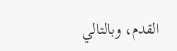القدم، وبالتالي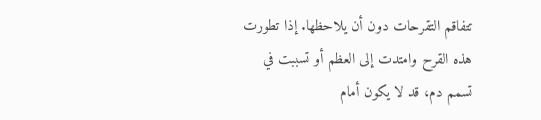تتفاقم التقرحات دون أن يلاحظها. إذا تطورت هذه القرح وامتدت إلى العظم أو تسببت في تسمم دم، قد لا يكون أمام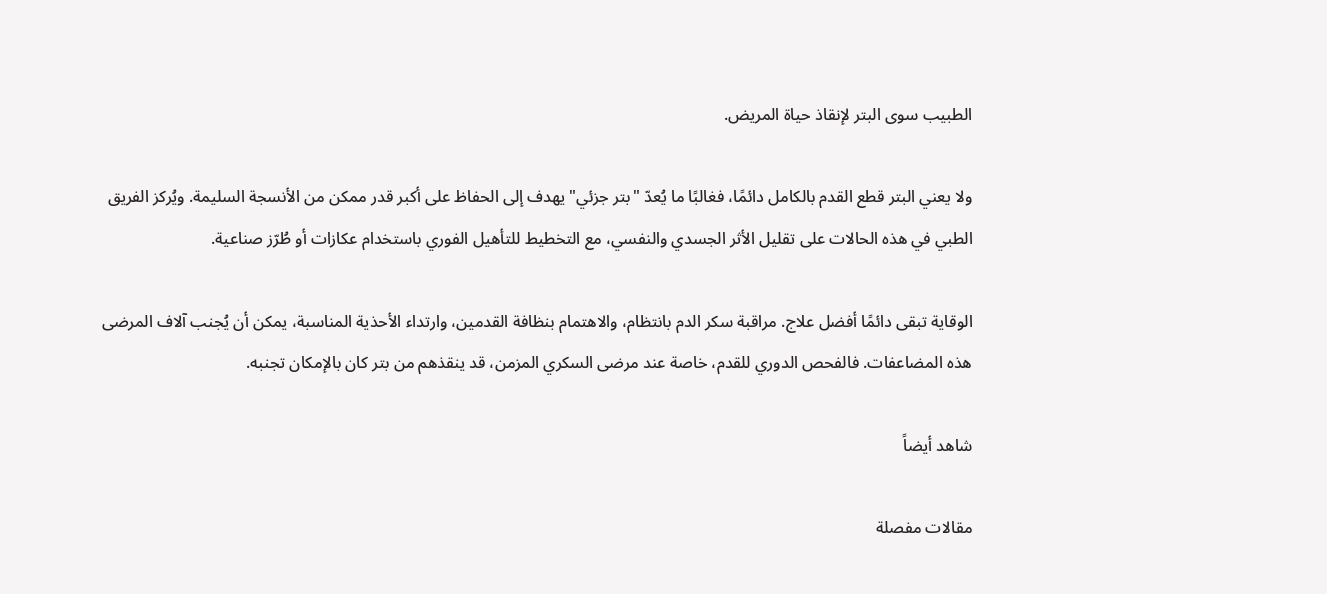الطبيب سوى البتر لإنقاذ حياة المريض.

ولا يعني البتر قطع القدم بالكامل دائمًا، فغالبًا ما يُعدّ "بتر جزئي" يهدف إلى الحفاظ على أكبر قدر ممكن من الأنسجة السليمة. ويُركز الفريق الطبي في هذه الحالات على تقليل الأثر الجسدي والنفسي، مع التخطيط للتأهيل الفوري باستخدام عكازات أو طُرّز صناعية.

الوقاية تبقى دائمًا أفضل علاج. مراقبة سكر الدم بانتظام، والاهتمام بنظافة القدمين، وارتداء الأحذية المناسبة، يمكن أن يُجنب آلاف المرضى هذه المضاعفات. فالفحص الدوري للقدم، خاصة عند مرضى السكري المزمن، قد ينقذهم من بتر كان بالإمكان تجنبه.

شاهد أيضاً

مقالات مفصلة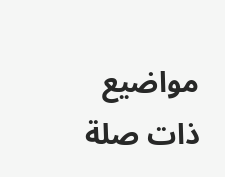مواضيع ذات صلة